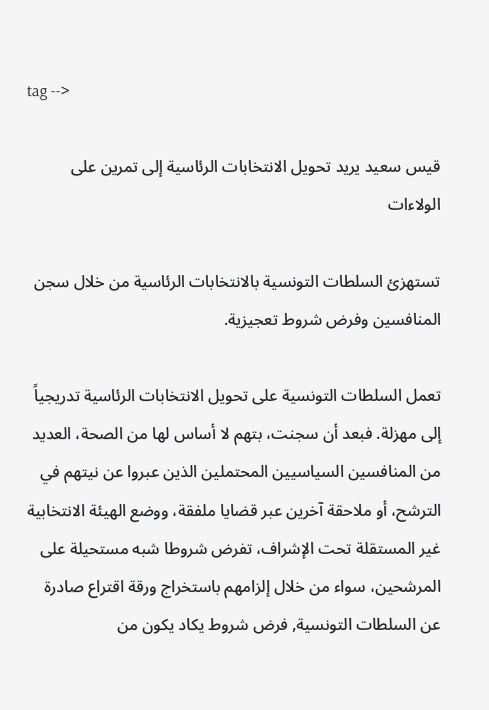tag -->

قيس سعيد يريد تحويل الانتخابات الرئاسية إلى تمرين على الولاءات

تستهزئ السلطات التونسية بالانتخابات الرئاسية من خلال سجن المنافسين وفرض شروط تعجيزية.

تعمل السلطات التونسية على تحويل الانتخابات الرئاسية تدريجياً إلى مهزلة. فبعد أن سجنت، بتهم لا أساس لها من الصحة، العديد من المنافسين السياسيين المحتملين الذين عبروا عن نيتهم في الترشح، أو ملاحقة آخرين عبر قضايا ملفقة، ووضع الهيئة الانتخابية غير المستقلة تحت الإشراف، تفرض شروطا شبه مستحيلة على المرشحين، سواء من خلال إلزامهم باستخراج ورقة اقتراع صادرة عن السلطات التونسية, فرض شروط يكاد يكون من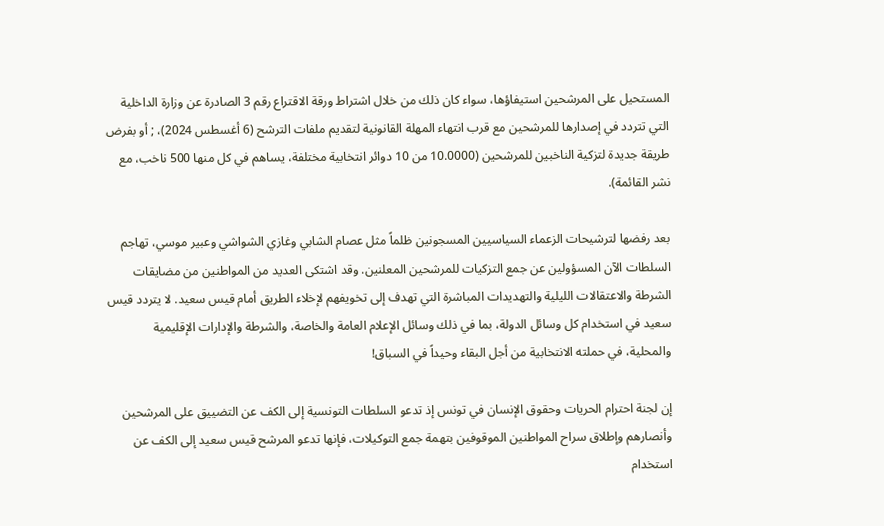المستحيل على المرشحين استيفاؤها، سواء كان ذلك من خلال اشتراط ورقة الاقتراع رقم 3 الصادرة عن وزارة الداخلية التي تتردد في إصدارها للمرشحين مع قرب انتهاء المهلة القانونية لتقديم ملفات الترشح (6 أغسطس 2024)، ; أو بفرض طريقة جديدة لتزكية الناخبين للمرشحين (10.0000 من 10 دوائر انتخابية مختلفة، يساهم في كل منها 500 ناخب، مع نشر القائمة).

بعد رفضها لترشيحات الزعماء السياسيين المسجونين ظلماً مثل عصام الشابي وغازي الشواشي وعبير موسي، تهاجم السلطات الآن المسؤولين عن جمع التزكيات للمرشحين المعلنين. وقد اشتكى العديد من المواطنين من مضايقات الشرطة والاعتقالات الليلية والتهديدات المباشرة التي تهدف إلى تخويفهم لإخلاء الطريق أمام قيس سعيد. لا يتردد قيس سعيد في استخدام كل وسائل الدولة، بما في ذلك وسائل الإعلام العامة والخاصة، والشرطة والإدارات الإقليمية والمحلية، في حملته الانتخابية من أجل البقاء وحيداً في السباق!

إن لجنة احترام الحريات وحقوق الإنسان في تونس إذ تدعو السلطات التونسية إلى الكف عن التضييق على المرشحين وأنصارهم وإطلاق سراح المواطنين الموقوفين بتهمة جمع التوكيلات، فإنها تدعو المرشح قيس سعيد إلى الكف عن استخدام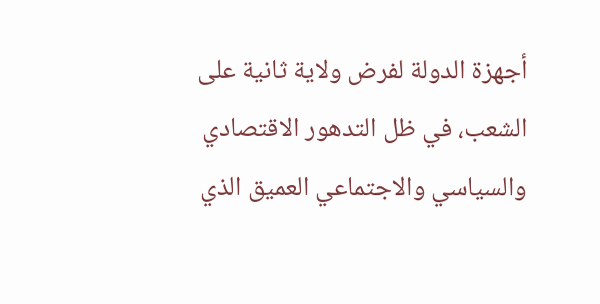أجهزة الدولة لفرض ولاية ثانية على الشعب، في ظل التدهور الاقتصادي والسياسي والاجتماعي العميق الذي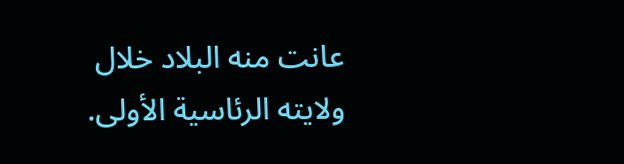عانت منه البلاد خلال ولايته الرئاسية الأولى.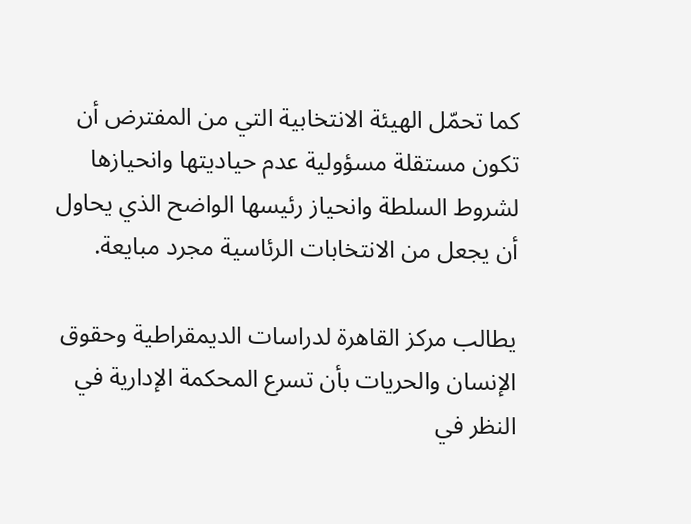كما تحمّل الهيئة الانتخابية التي من المفترض أن تكون مستقلة مسؤولية عدم حياديتها وانحيازها لشروط السلطة وانحياز رئيسها الواضح الذي يحاول أن يجعل من الانتخابات الرئاسية مجرد مبايعة.

يطالب مركز القاهرة لدراسات الديمقراطية وحقوق الإنسان والحريات بأن تسرع المحكمة الإدارية في النظر في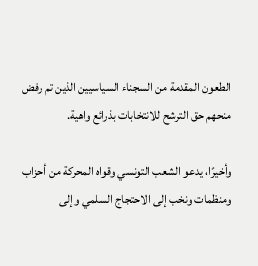الطعون المقدمة من السجناء السياسيين الذين تم رفض منحهم حق الترشح للانتخابات بذرائع واهية.

وأخيرًا، يدعو الشعب التونسي وقواه المحركة من أحزاب ومنظمات ونخب إلى الاحتجاج السلمي وإلى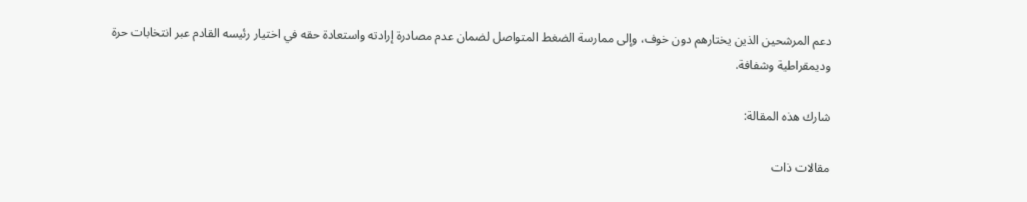دعم المرشحين الذين يختارهم دون خوف، وإلى ممارسة الضغط المتواصل لضمان عدم مصادرة إرادته واستعادة حقه في اختيار رئيسه القادم عبر انتخابات حرة وديمقراطية وشفافة.

شارك هذه المقالة:

مقالات ذات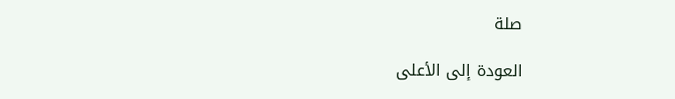صلة

العودة إلى الأعلى